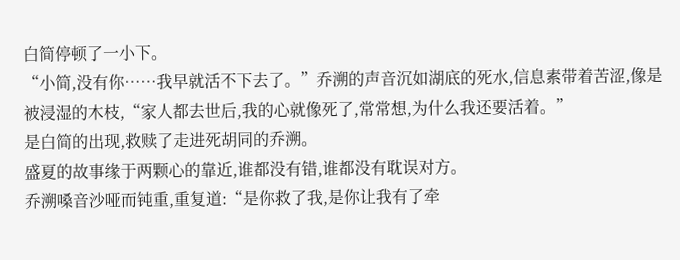白简停顿了一小下。
“小简,没有你……我早就活不下去了。”乔溯的声音沉如湖底的死水,信息素带着苦涩,像是被浸湿的木枝,“家人都去世后,我的心就像死了,常常想,为什么我还要活着。”
是白简的出现,救赎了走进死胡同的乔溯。
盛夏的故事缘于两颗心的靠近,谁都没有错,谁都没有耽误对方。
乔溯嗓音沙哑而钝重,重复道:“是你救了我,是你让我有了牵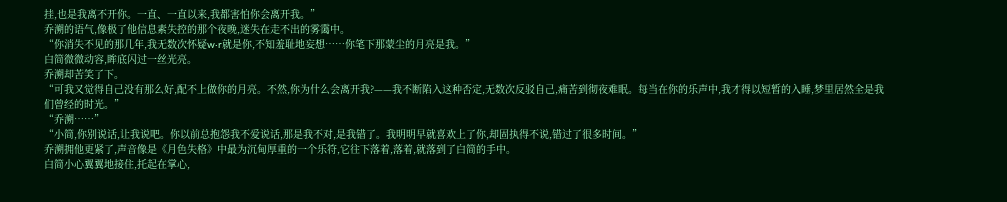挂,也是我离不开你。一直、一直以来,我都害怕你会离开我。”
乔溯的语气,像极了他信息素失控的那个夜晚,迷失在走不出的雾霭中。
“你消失不见的那几年,我无数次怀疑w·r就是你,不知羞耻地妄想……你笔下那蒙尘的月亮是我。”
白简微微动容,眸底闪过一丝光亮。
乔溯却苦笑了下。
“可我又觉得自己没有那么好,配不上做你的月亮。不然,你为什么会离开我?——我不断陷入这种否定,无数次反驳自己,痛苦到彻夜难眠。每当在你的乐声中,我才得以短暂的入睡,梦里居然全是我们曾经的时光。”
“乔溯……”
“小简,你别说话,让我说吧。你以前总抱怨我不爱说话,那是我不对,是我错了。我明明早就喜欢上了你,却固执得不说,错过了很多时间。”
乔溯拥他更紧了,声音像是《月色失格》中最为沉甸厚重的一个乐符,它往下落着,落着,就落到了白简的手中。
白简小心翼翼地接住,托起在掌心,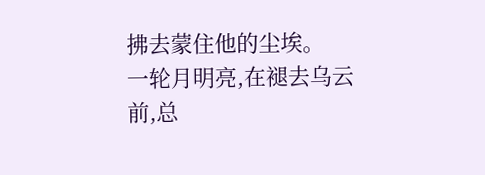拂去蒙住他的尘埃。
一轮月明亮,在褪去乌云前,总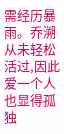需经历暴雨。乔溯从未轻松活过,因此爱一个人也显得孤独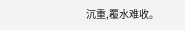沉重,覆水难收。